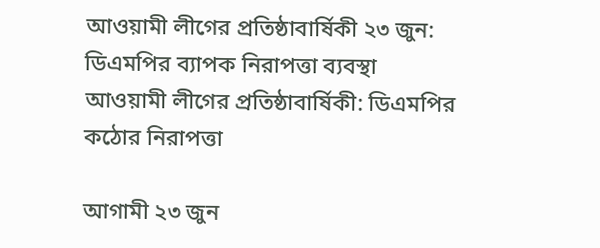আওয়ামী লীগের প্রতিষ্ঠাবার্ষিকী ২৩ জুন: ডিএমপির ব্যাপক নিরাপত্তা ব্যবস্থা
আওয়ামী লীগের প্রতিষ্ঠাবার্ষিকী: ডিএমপির কঠোর নিরাপত্তা

আগামী ২৩ জুন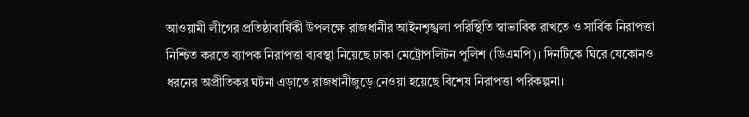আওয়ামী লীগের প্রতিষ্ঠাবার্ষিকী উপলক্ষে রাজধানীর আইনশৃঙ্খলা পরিস্থিতি স্বাভাবিক রাখতে ও সার্বিক নিরাপত্তা নিশ্চিত করতে ব্যাপক নিরাপত্তা ব্যবস্থা নিয়েছে ঢাকা মেট্রোপলিটন পুলিশ (ডিএমপি)। দিনটিকে ঘিরে যেকোনও ধরনের অপ্রীতিকর ঘটনা এড়াতে রাজধানীজুড়ে নেওয়া হয়েছে বিশেষ নিরাপত্তা পরিকল্পনা।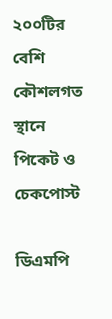২০০টির বেশি কৌশলগত স্থানে পিকেট ও চেকপোস্ট

ডিএমপি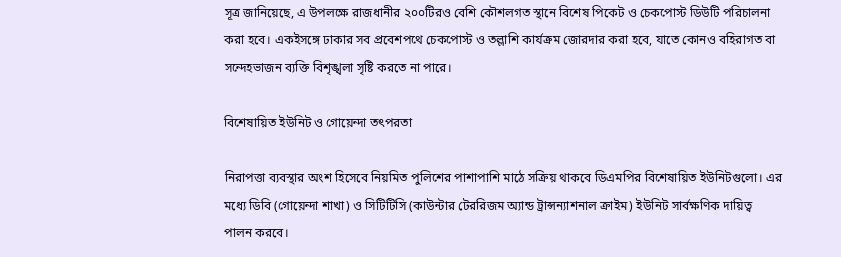সূত্র জানিয়েছে, এ উপলক্ষে রাজধানীর ২০০টিরও বেশি কৌশলগত স্থানে বিশেষ পিকেট ও চেকপোস্ট ডিউটি পরিচালনা করা হবে। একইসঙ্গে ঢাকার সব প্রবেশপথে চেকপোস্ট ও তল্লাশি কার্যক্রম জোরদার করা হবে, যাতে কোনও বহিরাগত বা সন্দেহভাজন ব্যক্তি বিশৃঙ্খলা সৃষ্টি করতে না পারে।

বিশেষায়িত ইউনিট ও গোয়েন্দা তৎপরতা

নিরাপত্তা ব্যবস্থার অংশ হিসেবে নিয়মিত পুলিশের পাশাপাশি মাঠে সক্রিয় থাকবে ডিএমপির বিশেষায়িত ইউনিটগুলো। এর মধ্যে ডিবি (গোয়েন্দা শাখা) ও সিটিটিসি (কাউন্টার টেররিজম অ্যান্ড ট্রান্সন্যাশনাল ক্রাইম) ইউনিট সার্বক্ষণিক দায়িত্ব পালন করবে।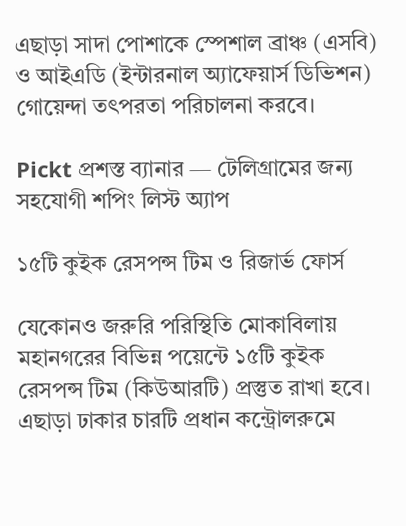এছাড়া সাদা পোশাকে স্পেশাল ব্রাঞ্চ (এসবি) ও আইএডি (ইন্টারনাল অ্যাফেয়ার্স ডিভিশন) গোয়েন্দা তৎপরতা পরিচালনা করবে।

Pickt প্রশস্ত ব্যানার — টেলিগ্রামের জন্য সহযোগী শপিং লিস্ট অ্যাপ

১৫টি কুইক রেসপন্স টিম ও রিজার্ভ ফোর্স

যেকোনও জরুরি পরিস্থিতি মোকাবিলায় মহানগরের বিভিন্ন পয়েন্টে ১৫টি কুইক রেসপন্স টিম (কিউআরটি) প্রস্তুত রাখা হবে। এছাড়া ঢাকার চারটি প্রধান কন্ট্রোলরুমে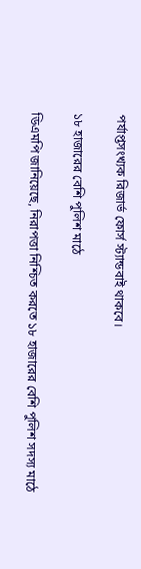পর্যাপ্তসংখ্যক রিজার্ভ ফোর্স স্ট্যান্ডবাই থাকবে।

১৮ হাজারের বেশি পুলিশ মাঠে

ডিএমপি জানিয়েছে, নিরাপত্তা নিশ্চিত করতে ১৮ হাজারের বেশি পুলিশ সদস্য মাঠে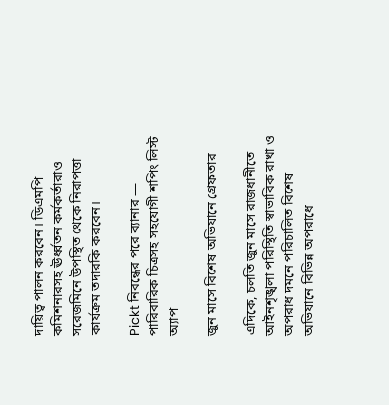দায়িত্ব পালন করবেন। ডিএমপি কমিশনারসহ ঊর্ধ্বতন কর্মকর্তারাও সরেজমিনে উপস্থিত থেকে নিরাপত্তা কার্যক্রম তদারকি করবেন।

Pickt নিবন্ধের পরে ব্যানার — পারিবারিক চিত্রসহ সহযোগী শপিং লিস্ট অ্যাপ

জুন মাসে বিশেষ অভিযানে গ্রেফতার

এদিকে, চলতি জুন মাসে রাজধানীতে আইনশৃঙ্খলা পরিস্থিতি স্বাভাবিক রাখা ও অপরাধ দমনে পরিচালিত বিশেষ অভিযানে বিভিন্ন অপরাধে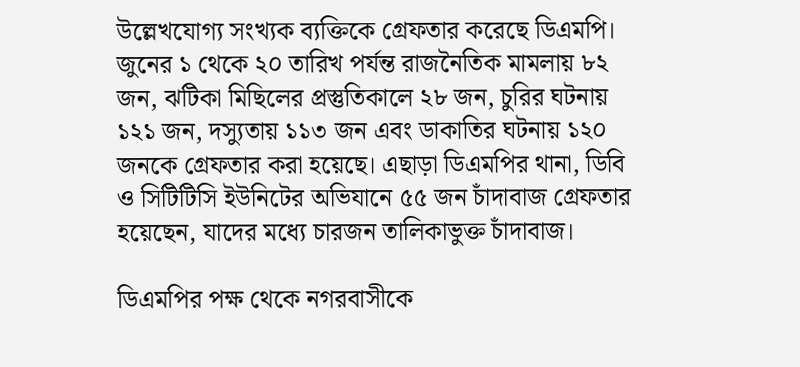উল্লেখযোগ্য সংখ্যক ব্যক্তিকে গ্রেফতার করেছে ডিএমপি। জুনের ১ থেকে ২০ তারিখ পর্যন্ত রাজনৈতিক মামলায় ৮২ জন, ঝটিকা মিছিলের প্রস্তুতিকালে ২৮ জন, চুরির ঘটনায় ১২১ জন, দস্যুতায় ১১৩ জন এবং ডাকাতির ঘটনায় ১২০ জনকে গ্রেফতার করা হয়েছে। এছাড়া ডিএমপির থানা, ডিবি ও সিটিটিসি ইউনিটের অভিযানে ৫৫ জন চাঁদাবাজ গ্রেফতার হয়েছেন, যাদের মধ্যে চারজন তালিকাভুক্ত চাঁদাবাজ।

ডিএমপির পক্ষ থেকে নগরবাসীকে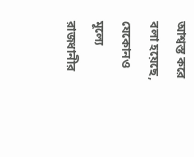আশ্বস্ত করে বলা হয়েছে, যেকোনও মূল্যে রাজধানীর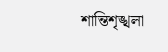শান্তিশৃঙ্খলা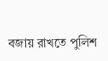বজায় রাখতে পুলিশ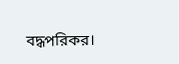বদ্ধপরিকর।